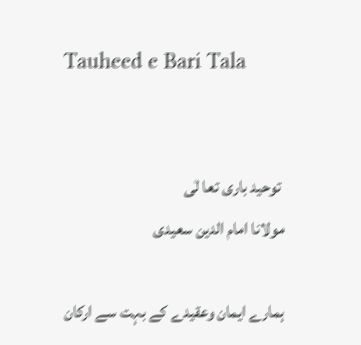Tauheed e Bari Tala


 توحید باری تعا لٰی
مولانا امام الدین سعیدی

ہمارے ایمان وعقیدے کے بہت سے ارکان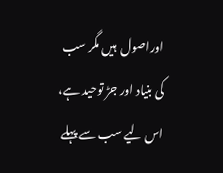اوراصول  ہیں مگر سب کی بنیاد اور جڑ توحید ہے، اس لیے سب سے پہلے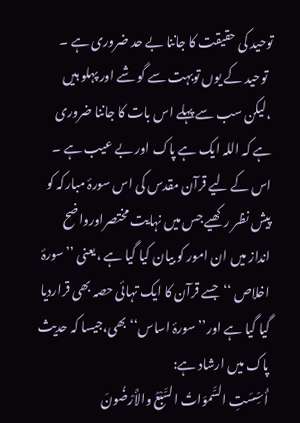توحید کی حقیقت کا جاننا بے حد ضروری ہے ۔
  توحید کے یوں توبہت سے گو شے اور پہلو ہیں ،لیکن سب سے پہلے اس بات کا جاننا ضروری ہے کہ اللہ ایک ہے پاک اور بے عیب ہے ۔ اس کے لیے قرآن مقدس کی اس سورۂ مبارکہ کو پیش نظر رکھیے جس میں نہایت مختصراورواضح انداز میں ان امور کو بیان کیا گیا ہے ،یعنی ’’سورۂ اخلاص ‘‘جسے قرآن کا ایک تہائی حصہ بھی قراردیا گیا گیا ہے اور’’ سورۂ اساس‘‘ بھی،جیسا کہ حدیث پاک میں ارشاد ہے:
أُسِّسَتِ السَّموَاتُ السَّبْعُ والأَرْضُونَ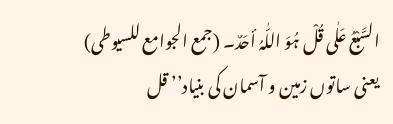السَّبْعُ عَلٰی قُلْ ہُوَ اللّٰہُ أحَدٌ۔ (جمع الجوامع للسیوطی)
یعنی ساتوں زمین و آسمان کی بنیاد’’ قل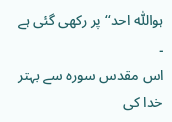ہواللّٰہ احد‘‘ پر رکھی گئی ہے ۔
اس مقدس سورہ سے بہتر خدا کی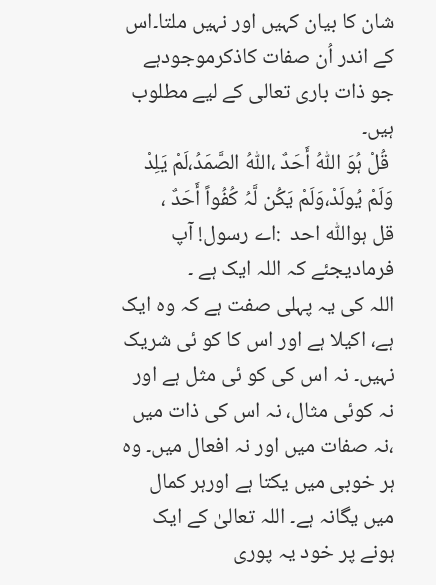شان کا بیان کہیں اور نہیں ملتا۔اس کے اندر اُن صفات کاذکرموجودہے جو ذات باری تعالی کے لیے مطلوب ہیں۔
 قُلْ ہُوَ اللّٰہُ أَحَدٌ ،اللّٰہُ الصَّمَدُ،لَمْ یَلِدْ وَلَمْ یُولَدْ،وَلَمْ یَکُن لَّہُ کُفُواً أَحَدٌ ،
قل ہواللّٰہ احد  :اے رسول! آپ فرمادیجئے کہ اللہ ایک ہے ۔
اللہ کی یہ پہلی صفت ہے کہ وہ ایک ہے، اکیلا ہے اور اس کا کو ئی شریک نہیں۔ نہ اس کی کو ئی مثل ہے اور نہ کوئی مثال، نہ اس کی ذات میں ،نہ صفات میں اور نہ افعال میں۔ وہ ہر خوبی میں یکتا ہے اورہر کمال میں یگانہ ہے۔ اللہ تعالیٰ کے ایک ہونے پر خود یہ پوری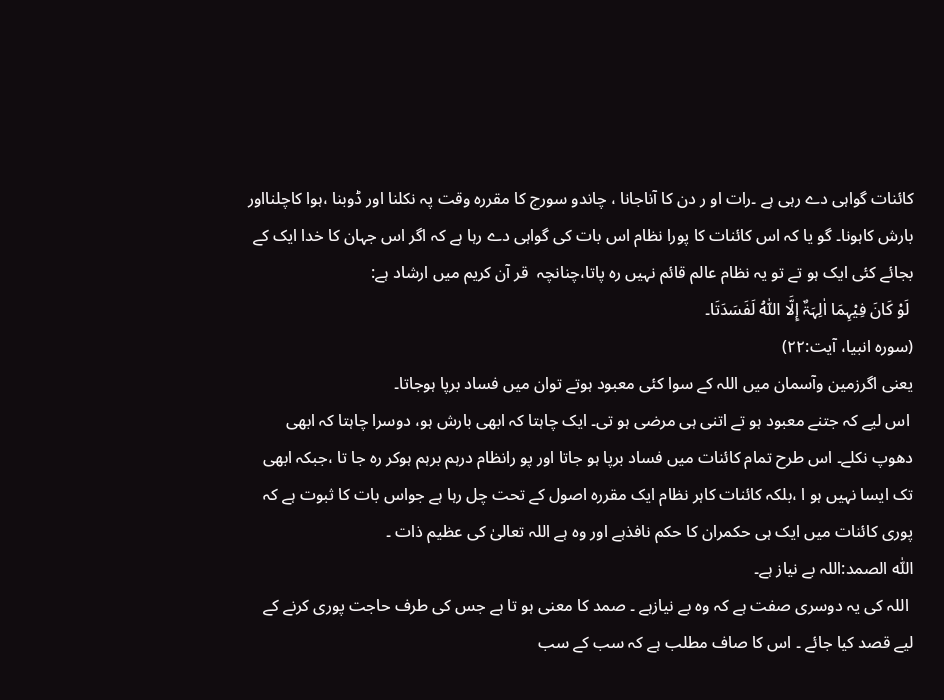کائنات گواہی دے رہی ہے ۔رات او ر دن کا آناجانا ، چاندو سورج کا مقررہ وقت پہ نکلنا اور ڈوبنا ،ہوا کاچلنااور بارش کاہونا۔ گو یا کہ اس کائنات کا پورا نظام اس بات کی گواہی دے رہا ہے کہ اگر اس جہان کا خدا ایک کے بجائے کئی ایک ہو تے تو یہ نظام عالم قائم نہیں رہ پاتا،چنانچہ  قر آن کریم میں ارشاد ہے:
 لَوْ کَانَ فِیْہِمَا اٰلِہَۃٌ إِلَّا اللّٰہُ لَفَسَدَتَا۔
(سورہ انبیا، آیت:۲۲)
یعنی اگرزمین وآسمان میں اللہ کے سوا کئی معبود ہوتے توان میں فساد برپا ہوجاتا۔
 اس لیے کہ جتنے معبود ہو تے اتنی ہی مرضی ہو تی۔ ایک چاہتا کہ ابھی بارش ہو، دوسرا چاہتا کہ ابھی دھوپ نکلے۔ اس طرح تمام کائنات میں فساد برپا ہو جاتا اور پو رانظام درہم برہم ہوکر رہ جا تا ،جبکہ ابھی تک ایسا نہیں ہو ا ،بلکہ کائنات کاہر نظام ایک مقررہ اصول کے تحت چل رہا ہے جواس بات کا ثبوت ہے کہ پوری کائنات میں ایک ہی حکمران کا حکم نافذہے اور وہ ہے اللہ تعالیٰ کی عظیم ذات ۔
اللّٰہ الصمد:اللہ بے نیاز ہے۔
 اللہ کی یہ دوسری صفت ہے کہ وہ بے نیازہے ۔ صمد کا معنی ہو تا ہے جس کی طرف حاجت پوری کرنے کے لیے قصد کیا جائے ۔ اس کا صاف مطلب ہے کہ سب کے سب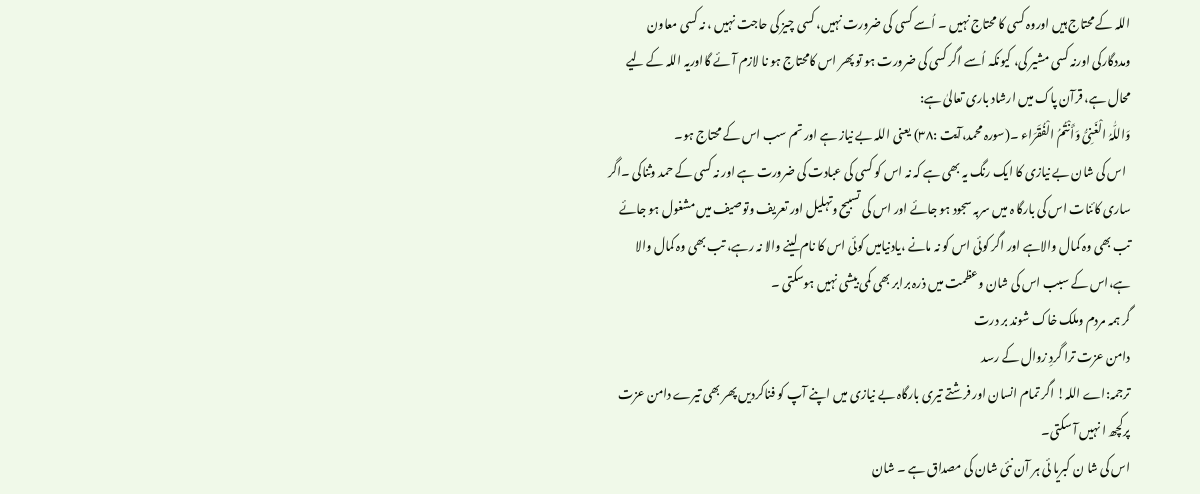اللہ کے محتاج ہیں اوروہ کسی کا محتاج نہیں ۔ اُسے کسی کی ضرورت نہیں، کسی چیز کی حاجت نہیں ، نہ کسی معاون ومددگارکی اورنہ کسی مشیر کی، کیونکہ اُسے اگر کسی کی ضرورت ہو تو پھر اس کامحتاج ہو نا لازم آئے گااوریہ اللہ کے لیے محال ہے، قرآن پاک میں ارشاد باری تعالیٰ ہے:
وَاللّٰہُ الْغَنِیُّ وَأَنْتُمُ الْفُقَرَاء ۔(سورہ محمد،آیت :۳۸) یعنی اللہ بے نیاز ہے اور تم سب اس کے محتاج ہو۔
  اس کی شان بے نیازی کا ایک رنگ یہ بھی ہے کہ نہ اس کو کسی کی عبادت کی ضرورت ہے اور نہ کسی کے حمد وثناکی ۔اگر ساری کائنات اس کی بارگا ہ میں سربہ سجود ہو جائے اور اس کی تسبیح وتہلیل اور تعریف وتوصیف میں مشغول ہو جائے تب بھی وہ کمال والاہے اور اگر کوئی اس کو نہ مانے ،یادنیامیں کوئی اس کا نام لینے والا نہ رہے، تب بھی وہ کمال والا ہے،اس کے سبب اس کی شان وعظمت میں ذرہ برابر بھی کمی بیشی نہیں ہوسکتی ۔
گر ہمہ مردم وملک خاک شوند بر درت
دامن عزت ترا گردِ زوال کے رسد
ترجمہ:اے اللہ! اگر تمام انسان اور فرشتے تیری بارگاہ بے نیازی میں اپنے آپ کو فناکردیں پھر بھی تیرے دامن عزت پرکچھ ا نہیں آ سکتی۔
اس کی شا ن کبریا ئی ہر آن نئی شان کی مصداق ہے ۔ شان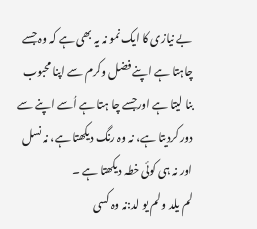بے نیازی کا ایک نمو نہ یہ بھی ہے کہ وہ جسے چاہتا ہے اپنے فضل وکرم سے اپنا محبوب بنا لیتا ہے اورجسے چا ہتا ہے اُسے اپنے سے دور کردیتا ہے، نہ وہ رنگ دیکھتا ہے، نہ نسل اور نہ ہی کوئی خطہ دیکھتا ہے ۔
لم یلد ولم یو لد:نہ وہ کسی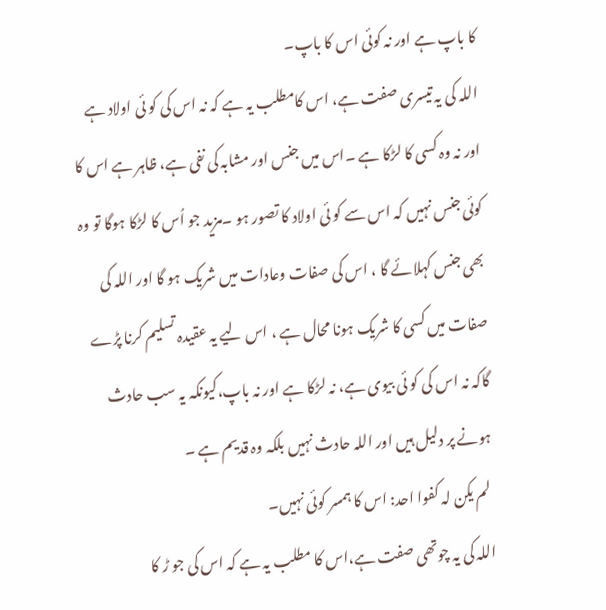کا باپ ہے اور نہ کوئی اس کا باپ۔
اللہ کی یہ تیسری صفت ہے، اس کامطلب یہ ہے کہ نہ اس کی کو ئی اولاد ہے اور نہ وہ کسی کا لڑکا ہے ۔اس میں جنس اور مشابہ کی نفی ہے، ظاہر ہے اس کا کوئی جنس نہیں کہ اس سے کو ئی اولاد کا تصور ہو ۔مزید جو اُس کا لڑکا ہوگا تو وہ بھی جنس کہلائے گا ، اس کی صفات وعادات میں شریک ہو گا اور اللہ کی صفات میں کسی کا شریک ہونا محال ہے ، اس لیے یہ عقیدہ تسلیم کرنا پڑے گاکہ نہ اس کی کو ئی بیوی ہے، نہ لڑکا ہے اور نہ باپ،کیونکہ یہ سب حادث ہونے پر دلیل ہیں اور اللہ حادث نہیں بلکہ وہ قدیم ہے ۔
 لم یکن لہ کفوا احد: اس کا ہمسر کوئی نہیں۔
اللہ کی یہ چوتھی صفت ہے،اس کا مطلب یہ ہے کہ اس کی جو ڑ کا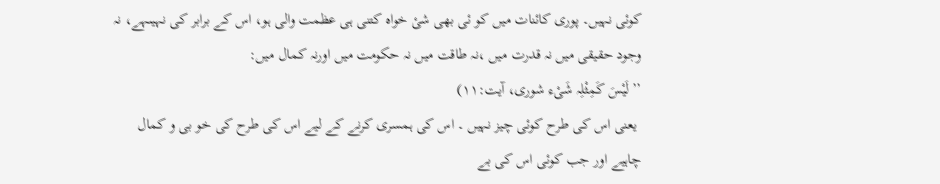کوئی نہیں۔ پوری کائنات میں کو ئی بھی شیٔ خواہ کتنی ہی عظمت والی ہو، اس کے برابر کی نہیںہے، نہ وجود حقیقی میں نہ قدرت میں ،نہ طاقت میں نہ حکومت میں اورنہ کمال میں:
’’ لَیْسَ کَمِثْلِہ شَیْء شوری، آیت:۱۱)
 یعنی اس کی طرح کوئی چیز نہیں ۔ اس کی ہمسری کرنے کے لیے اس کی طرح کی خو بی و کمال چاہیے اور جب کوئی اس کی بے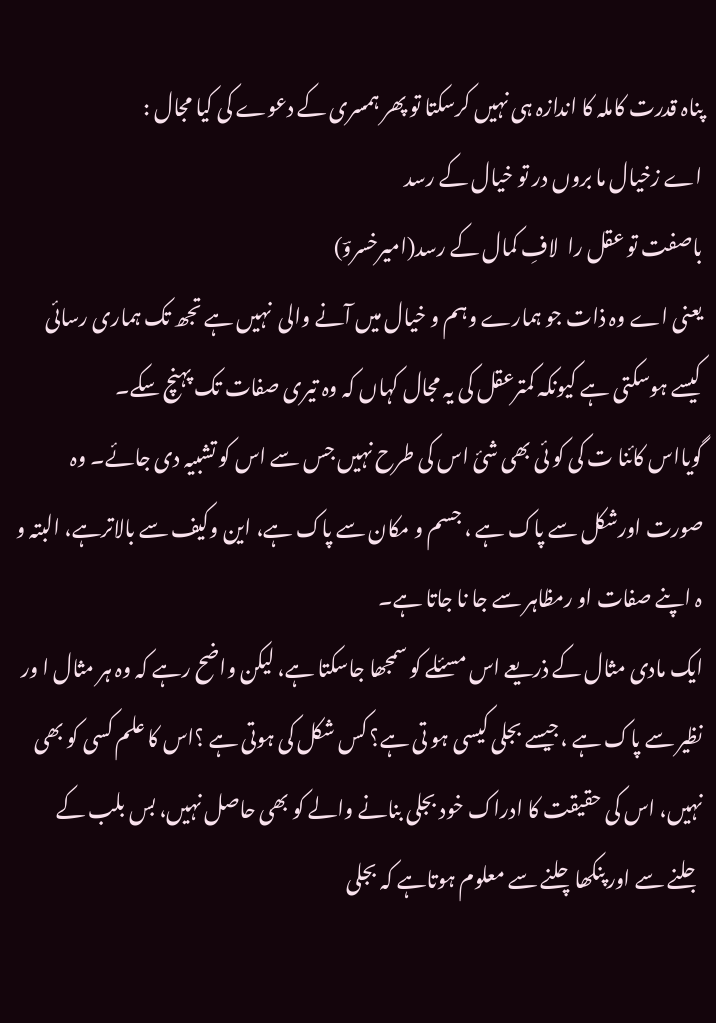پناہ قدرت کاملہ کا اندازہ ہی نہیں کرسکتا تو پھر ہمسری کے دعوے کی کیا مجال :
اے زخیال ما بروں در تو خیال کے رسد
باصفت تو عقل را  لافِ کمال کے رسد(امیرخسروؔ)
یعنی اے وہ ذات جو ہمارے وہم و خیال میں آنے والی  نہیں ہے تجھ تک ہماری رسائی کیسے ہوسکتی ہے کیونکہ کمترعقل کی یہ مجال کہاں کہ وہ تیری صفات تک پہنچ سکے۔
گویااس کائنا ت کی کو ئی بھی شیٔ اس کی طرح نہیں جس سے اس کو تشبیہ دی جائے۔ وہ صورت اورشکل سے پاک ہے ، جسم و مکان سے پاک ہے، این وکیف سے بالاترہے، البتہ و ہ اپنے صفات او رمظاہر سے جا نا جاتا ہے۔
ایک مادی مثال کے ذریعے اس مسئلے کو سمجھا جاسکتا ہے، لیکن واضح رہے کہ وہ ہر مثال ا ور نظیر سے پاک ہے ،جیسے بجلی کیسی ہو تی ہے؟ کس شکل کی ہوتی ہے ؟اس کا علم کسی کو بھی نہیں، اس کی حقیقت کا ادراک خود بجلی بنانے والے کو بھی حاصل نہیں، بس بلب کے جلنے سے اور پنکھاچلنے سے معلوم ہوتاہے کہ بجلی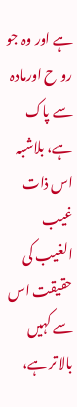ہے اور وہ جو رو ح اورمادہ سے پاک ہے، بلاشبہ اس ذات غیب الغیب کی حقیقت اس سے کہیں بالاتر ہے،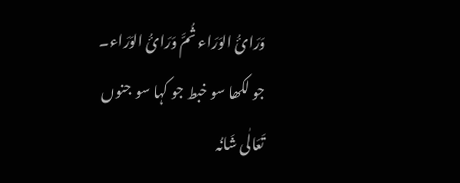وَرَائُ الوَرَاء ثُمَّ وَرَائُ الوَرَاء۔
جو لکھا سو خبط جو کہا سو جنوں
تَعَالٰی شَانُہ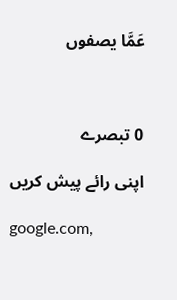عَمَّا یصفوں



0 تبصرے

اپنی رائے پیش کریں

google.com,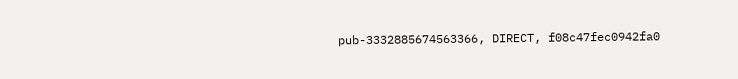pub-3332885674563366, DIRECT, f08c47fec0942fa0